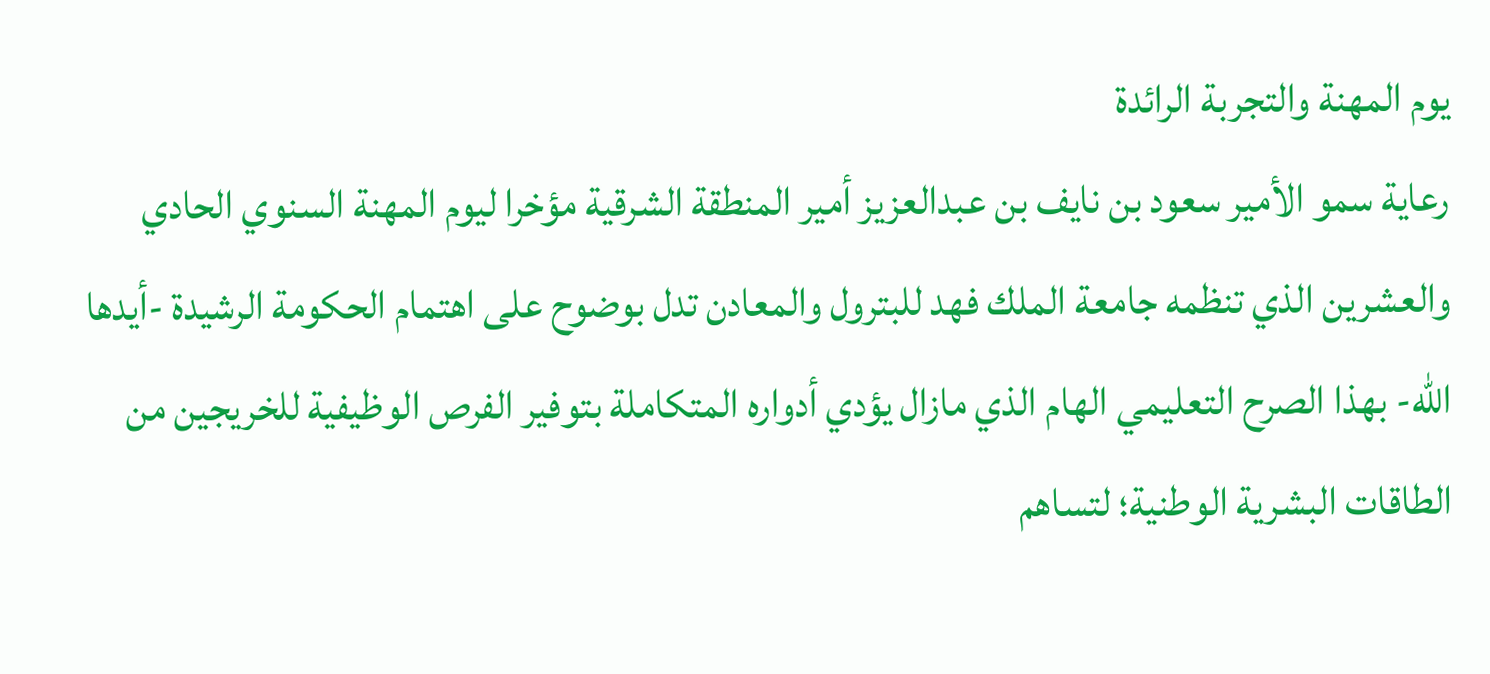يوم المهنة والتجربة الرائدة
رعاية سمو الأمير سعود بن نايف بن عبدالعزيز أمير المنطقة الشرقية مؤخرا ليوم المهنة السنوي الحادي والعشرين الذي تنظمه جامعة الملك فهد للبترول والمعادن تدل بوضوح على اهتمام الحكومة الرشيدة -أيدها الله- بهذا الصرح التعليمي الهام الذي مازال يؤدي أدواره المتكاملة بتوفير الفرص الوظيفية للخريجين من الطاقات البشرية الوطنية؛ لتساهم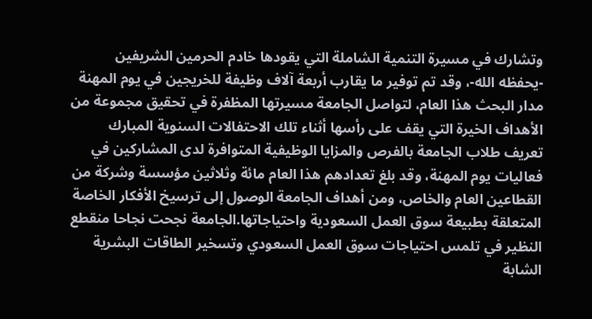وتشارك في مسيرة التنمية الشاملة التي يقودها خادم الحرمين الشريفين -يحفظه الله-، وقد تم توفير ما يقارب أربعة آلاف وظيفة للخريجين في يوم المهنة مدار البحث هذا العام، لتواصل الجامعة مسيرتها المظفرة في تحقيق مجموعة من الأهداف الخيرة التي يقف على رأسها أثناء تلك الاحتفالات السنوية المبارك تعريف طلاب الجامعة بالفرص والمزايا الوظيفية المتوافرة لدى المشاركين في فعاليات يوم المهنة، وقد بلغ تعدادهم هذا العام مائة وثلاثين مؤسسة وشركة من القطاعين العام والخاص، ومن أهداف الجامعة الوصول إلى ترسيخ الأفكار الخاصة المتعلقة بطبيعة سوق العمل السعودية واحتياجاتها.الجامعة نجحت نجاحا منقطع النظير في تلمس احتياجات سوق العمل السعودي وتسخير الطاقات البشرية الشابة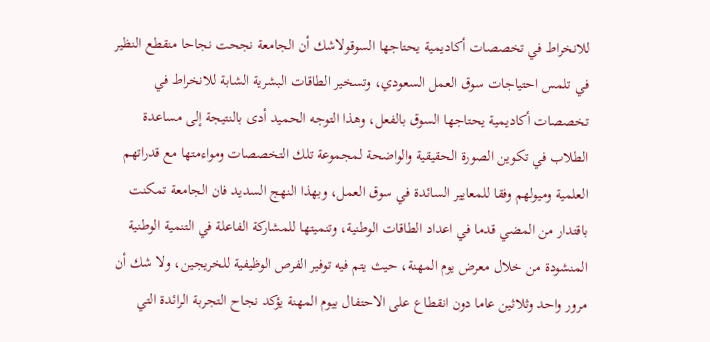للانخراط في تخصصات أكاديمية يحتاجها السوقولاشك أن الجامعة نجحت نجاحا منقطع النظير في تلمس احتياجات سوق العمل السعودي، وتسخير الطاقات البشرية الشابة للانخراط في تخصصات أكاديمية يحتاجها السوق بالفعل، وهذا التوجه الحميد أدى بالنتيجة إلى مساعدة الطلاب في تكوين الصورة الحقيقية والواضحة لمجموعة تلك التخصصات ومواءمتها مع قدراتهم العلمية وميولهم وفقا للمعايير السائدة في سوق العمل، وبهذا النهج السديد فان الجامعة تمكنت باقتدار من المضي قدما في اعداد الطاقات الوطنية، وتنميتها للمشاركة الفاعلة في التنمية الوطنية المنشودة من خلال معرض يوم المهنة، حيث يتم فيه توفير الفرص الوظيفية للخريجين، ولا شك أن مرور واحد وثلاثين عاما دون انقطاع على الاحتفال بيوم المهنة يؤكد نجاح التجربة الرائدة التي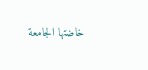خاضتها الجامعة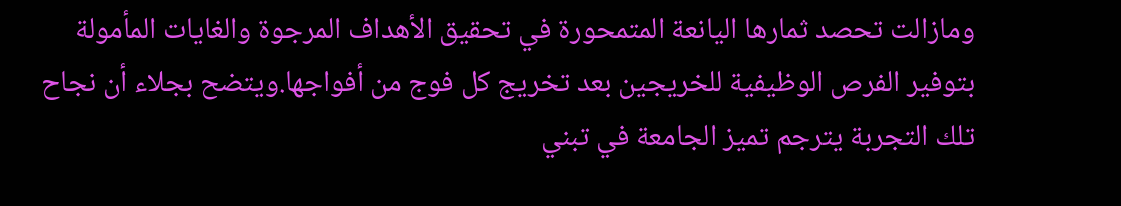ومازالت تحصد ثمارها اليانعة المتمحورة في تحقيق الأهداف المرجوة والغايات المأمولة بتوفير الفرص الوظيفية للخريجين بعد تخريج كل فوج من أفواجها.ويتضح بجلاء أن نجاح تلك التجربة يترجم تميز الجامعة في تبني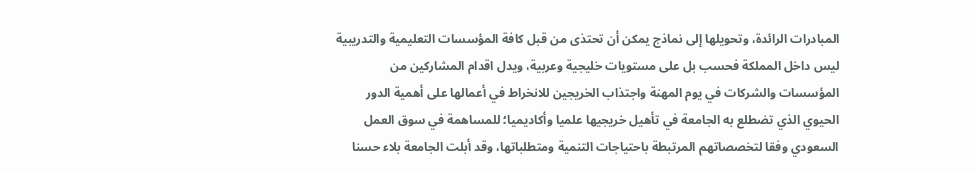المبادرات الرائدة، وتحويلها إلى نماذج يمكن أن تحتذى من قبل كافة المؤسسات التعليمية والتدريبية ليس داخل المملكة فحسب بل على مستويات خليجية وعربية، ويدل اقدام المشاركين من المؤسسات والشركات في يوم المهنة واجتذاب الخريجين للانخراط في أعمالها على أهمية الدور الحيوي الذي تضطلع به الجامعة في تأهيل خريجيها علميا وأكاديميا؛ للمساهمة في سوق العمل السعودي وفقا لتخصصاتهم المرتبطة باحتياجات التنمية ومتطلباتها، وقد أبلت الجامعة بلاء حسنا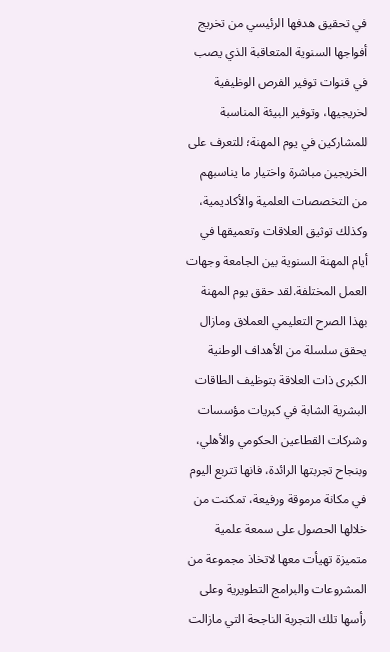في تحقيق هدفها الرئيسي من تخريج أفواجها السنوية المتعاقبة الذي يصب في قنوات توفير الفرص الوظيفية لخريجيها، وتوفير البيئة المناسبة للمشاركين في يوم المهنة؛ للتعرف على الخريجين مباشرة واختيار ما يناسبهم من التخصصات العلمية والأكاديمية، وكذلك توثيق العلاقات وتعميقها في أيام المهنة السنوية بين الجامعة وجهات العمل المختلفة.لقد حقق يوم المهنة بهذا الصرح التعليمي العملاق ومازال يحقق سلسلة من الأهداف الوطنية الكبرى ذات العلاقة بتوظيف الطاقات البشرية الشابة في كبريات مؤسسات وشركات القطاعين الحكومي والأهلي، وبنجاح تجربتها الرائدة، فانها تتربع اليوم في مكانة مرموقة ورفيعة، تمكنت من خلالها الحصول على سمعة علمية متميزة تهيأت معها لاتخاذ مجموعة من المشروعات والبرامج التطويرية وعلى رأسها تلك التجربة الناجحة التي مازالت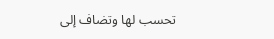تحسب لها وتضاف إلى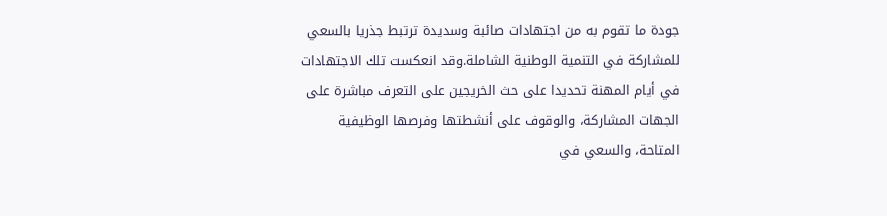جودة ما تقوم به من اجتهادات صائبة وسديدة ترتبط جذريا بالسعي للمشاركة في التنمية الوطنية الشاملة.وقد انعكست تلك الاجتهادات في أيام المهنة تحديدا على حث الخريجين على التعرف مباشرة على الجهات المشاركة، والوقوف على أنشطتها وفرصها الوظيفية المتاحة، والسعي في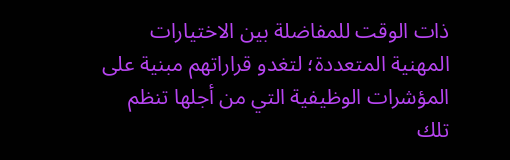ذات الوقت للمفاضلة بين الاختيارات المهنية المتعددة؛ لتغدو قراراتهم مبنية على المؤشرات الوظيفية التي من أجلها تنظم تلك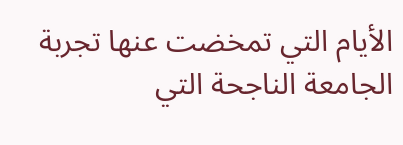الأيام التي تمخضت عنها تجربة الجامعة الناجحة التي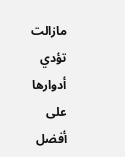مازالت تؤدي أدوارها على أفضل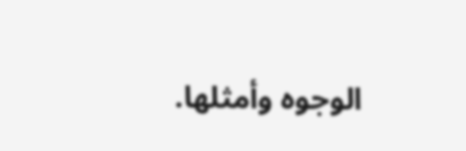الوجوه وأمثلها.